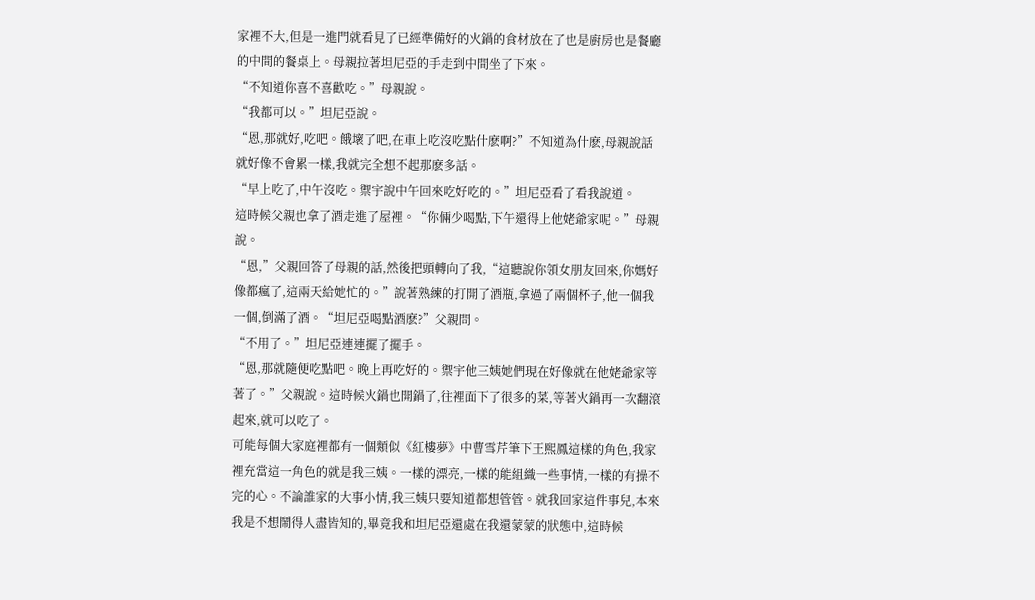家裡不大,但是一進門就看見了已經準備好的火鍋的食材放在了也是廚房也是餐廳的中間的餐桌上。母親拉著坦尼亞的手走到中間坐了下來。
“不知道你喜不喜歡吃。”母親說。
“我都可以。”坦尼亞說。
“恩,那就好,吃吧。餓壞了吧,在車上吃沒吃點什麽啊?”不知道為什麽,母親說話就好像不會累一樣,我就完全想不起那麽多話。
“早上吃了,中午沒吃。禦宇說中午回來吃好吃的。”坦尼亞看了看我說道。
這時候父親也拿了酒走進了屋裡。“你倆少喝點,下午還得上他姥爺家呢。”母親說。
“恩,”父親回答了母親的話,然後把頭轉向了我,“這聽說你領女朋友回來,你媽好像都瘋了,這兩天給她忙的。”說著熟練的打開了酒瓶,拿過了兩個杯子,他一個我一個,倒滿了酒。“坦尼亞喝點酒麽?”父親問。
“不用了。”坦尼亞連連擺了擺手。
“恩,那就隨便吃點吧。晚上再吃好的。禦宇他三姨她們現在好像就在他姥爺家等著了。”父親說。這時候火鍋也開鍋了,往裡面下了很多的菜,等著火鍋再一次翻滾起來,就可以吃了。
可能每個大家庭裡都有一個類似《紅樓夢》中曹雪芹筆下王熙鳳這樣的角色,我家裡充當這一角色的就是我三姨。一樣的漂亮,一樣的能組織一些事情,一樣的有操不完的心。不論誰家的大事小情,我三姨只要知道都想管管。就我回家這件事兒,本來我是不想鬧得人盡皆知的,畢竟我和坦尼亞還處在我還蒙蒙的狀態中,這時候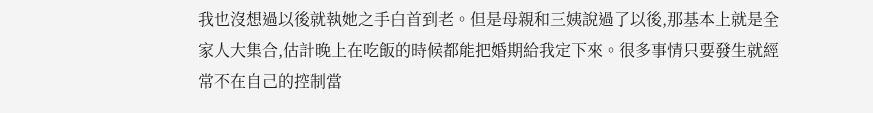我也沒想過以後就執她之手白首到老。但是母親和三姨說過了以後,那基本上就是全家人大集合,估計晚上在吃飯的時候都能把婚期給我定下來。很多事情只要發生就經常不在自己的控制當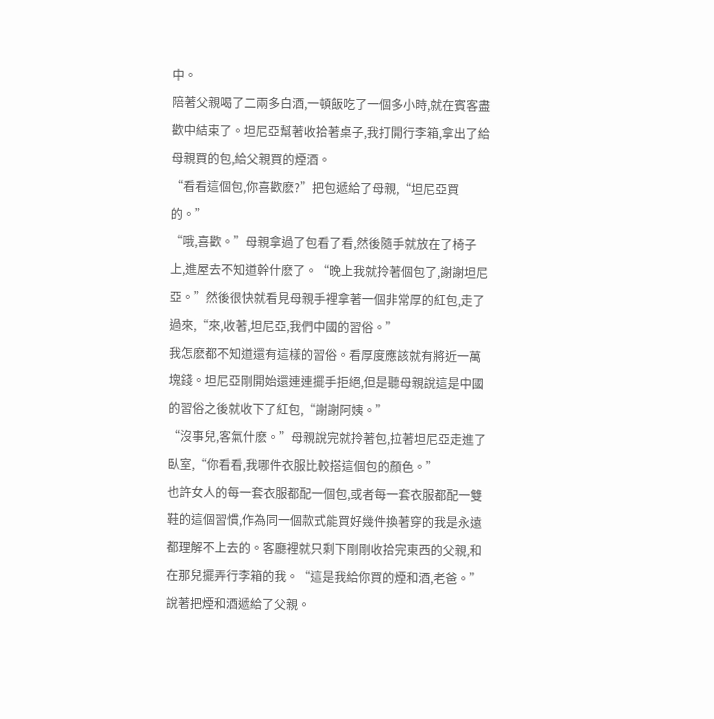中。
陪著父親喝了二兩多白酒,一頓飯吃了一個多小時,就在賓客盡歡中結束了。坦尼亞幫著收拾著桌子,我打開行李箱,拿出了給母親買的包,給父親買的煙酒。
“看看這個包,你喜歡麽?”把包遞給了母親,“坦尼亞買的。”
“哦,喜歡。”母親拿過了包看了看,然後隨手就放在了椅子上,進屋去不知道幹什麽了。“晚上我就拎著個包了,謝謝坦尼亞。”然後很快就看見母親手裡拿著一個非常厚的紅包,走了過來,“來,收著,坦尼亞,我們中國的習俗。”
我怎麽都不知道還有這樣的習俗。看厚度應該就有將近一萬塊錢。坦尼亞剛開始還連連擺手拒絕,但是聽母親說這是中國的習俗之後就收下了紅包,“謝謝阿姨。”
“沒事兒,客氣什麽。”母親說完就拎著包,拉著坦尼亞走進了臥室,“你看看,我哪件衣服比較搭這個包的顏色。”
也許女人的每一套衣服都配一個包,或者每一套衣服都配一雙鞋的這個習慣,作為同一個款式能買好幾件換著穿的我是永遠都理解不上去的。客廳裡就只剩下剛剛收拾完東西的父親,和在那兒擺弄行李箱的我。“這是我給你買的煙和酒,老爸。”說著把煙和酒遞給了父親。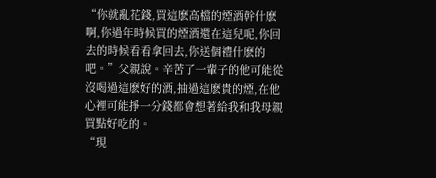“你就亂花錢,買這麽高檔的煙酒幹什麽啊,你過年時候買的煙酒還在這兒呢,你回去的時候看看拿回去,你送個禮什麽的吧。”父親說。辛苦了一輩子的他可能從沒喝過這麽好的酒,抽過這麽貴的煙,在他心裡可能掙一分錢都會想著給我和我母親買點好吃的。
“現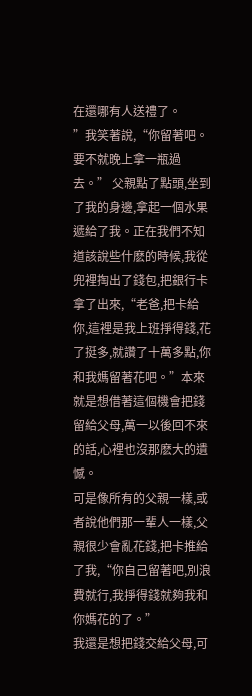在還哪有人送禮了。
”我笑著說,“你留著吧。要不就晚上拿一瓶過去。” 父親點了點頭,坐到了我的身邊,拿起一個水果遞給了我。正在我們不知道該說些什麽的時候,我從兜裡掏出了錢包,把銀行卡拿了出來,“老爸,把卡給你,這裡是我上班掙得錢,花了挺多,就讚了十萬多點,你和我媽留著花吧。”本來就是想借著這個機會把錢留給父母,萬一以後回不來的話,心裡也沒那麽大的遺憾。
可是像所有的父親一樣,或者說他們那一輩人一樣,父親很少會亂花錢,把卡推給了我,“你自己留著吧,別浪費就行,我掙得錢就夠我和你媽花的了。”
我還是想把錢交給父母,可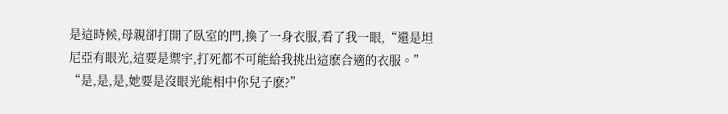是這時候,母親卻打開了臥室的門,換了一身衣服,看了我一眼,“還是坦尼亞有眼光,這要是禦宇,打死都不可能給我挑出這麽合適的衣服。”
“是,是,是,她要是沒眼光能相中你兒子麽?”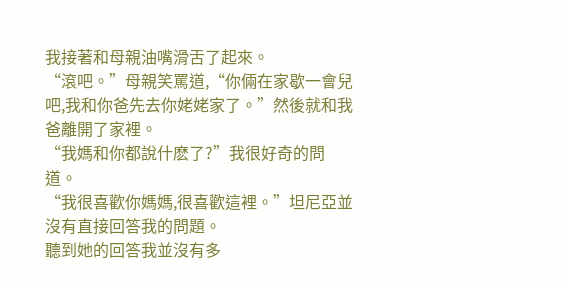我接著和母親油嘴滑舌了起來。
“滾吧。”母親笑罵道,“你倆在家歇一會兒吧,我和你爸先去你姥姥家了。”然後就和我爸離開了家裡。
“我媽和你都說什麽了?”我很好奇的問道。
“我很喜歡你媽媽,很喜歡這裡。”坦尼亞並沒有直接回答我的問題。
聽到她的回答我並沒有多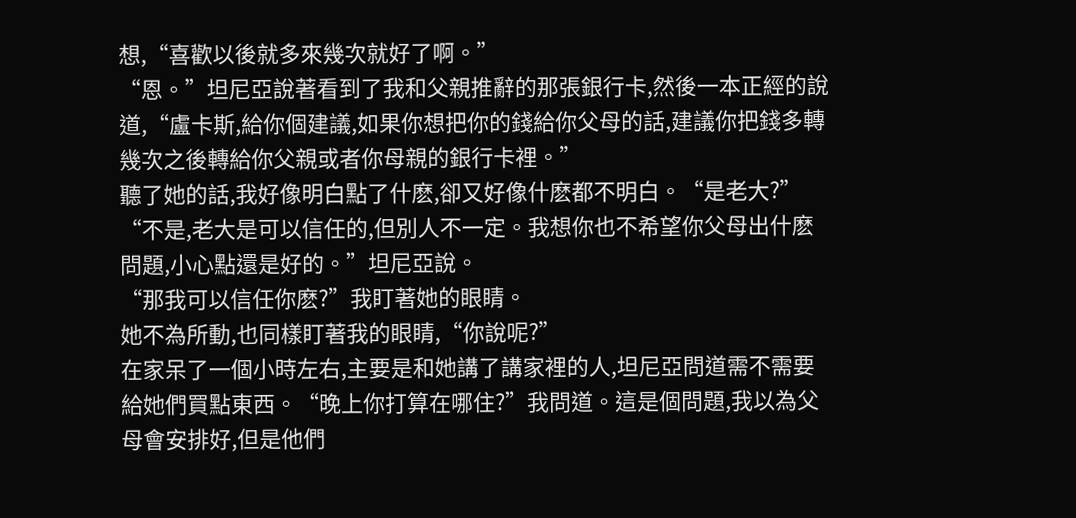想,“喜歡以後就多來幾次就好了啊。”
“恩。”坦尼亞說著看到了我和父親推辭的那張銀行卡,然後一本正經的說道,“盧卡斯,給你個建議,如果你想把你的錢給你父母的話,建議你把錢多轉幾次之後轉給你父親或者你母親的銀行卡裡。”
聽了她的話,我好像明白點了什麽,卻又好像什麽都不明白。“是老大?”
“不是,老大是可以信任的,但別人不一定。我想你也不希望你父母出什麽問題,小心點還是好的。”坦尼亞說。
“那我可以信任你麽?”我盯著她的眼睛。
她不為所動,也同樣盯著我的眼睛,“你說呢?”
在家呆了一個小時左右,主要是和她講了講家裡的人,坦尼亞問道需不需要給她們買點東西。“晚上你打算在哪住?”我問道。這是個問題,我以為父母會安排好,但是他們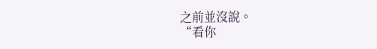之前並沒說。
“看你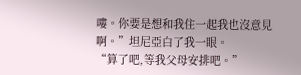嘍。你要是想和我住一起我也沒意見啊。”坦尼亞白了我一眼。
“算了吧,等我父母安排吧。”